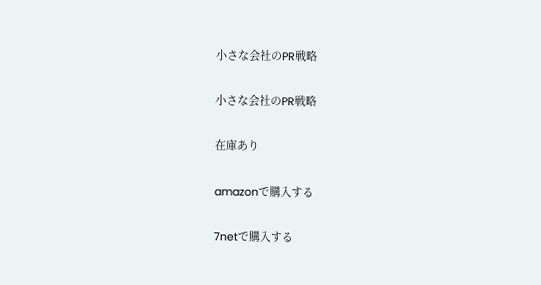小さな会社のPR戦略

小さな会社のPR戦略

在庫あり

amazonで購入する

7netで購入する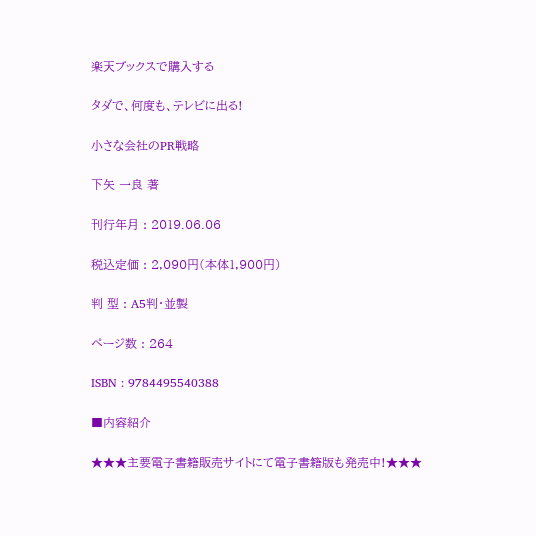楽天ブックスで購入する

タダで、何度も、テレビに出る!

小さな会社のPR戦略

下矢 一良 著

刊行年月 : 2019.06.06

税込定価 : 2,090円(本体1,900円)

判 型 : A5判・並製

ページ数 : 264

ISBN : 9784495540388

■内容紹介

★★★主要電子書籍販売サイトにて電子書籍版も発売中!★★★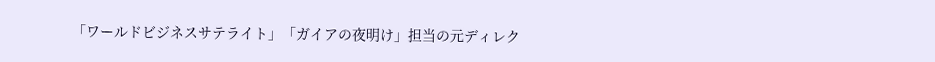「ワールドビジネスサテライト」「ガイアの夜明け」担当の元ディレク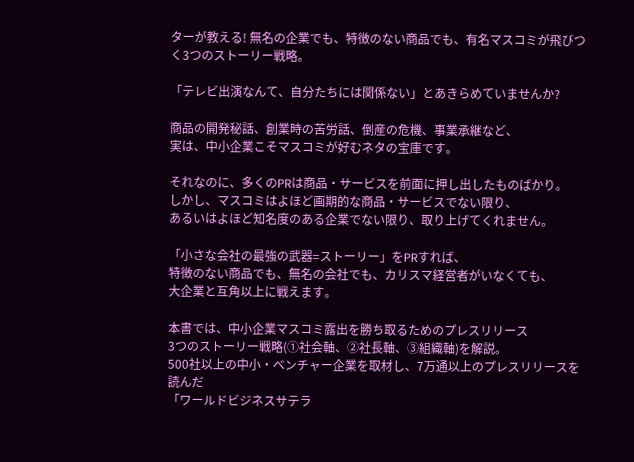ターが教える! 無名の企業でも、特徴のない商品でも、有名マスコミが飛びつく3つのストーリー戦略。

「テレビ出演なんて、自分たちには関係ない」とあきらめていませんか?

商品の開発秘話、創業時の苦労話、倒産の危機、事業承継など、
実は、中小企業こそマスコミが好むネタの宝庫です。

それなのに、多くのPRは商品・サービスを前面に押し出したものばかり。
しかし、マスコミはよほど画期的な商品・サービスでない限り、
あるいはよほど知名度のある企業でない限り、取り上げてくれません。

「小さな会社の最強の武器=ストーリー」をPRすれば、
特徴のない商品でも、無名の会社でも、カリスマ経営者がいなくても、
大企業と互角以上に戦えます。

本書では、中小企業マスコミ露出を勝ち取るためのプレスリリース
3つのストーリー戦略(①社会軸、②社長軸、③組織軸)を解説。
500社以上の中小・ベンチャー企業を取材し、7万通以上のプレスリリースを読んだ
「ワールドビジネスサテラ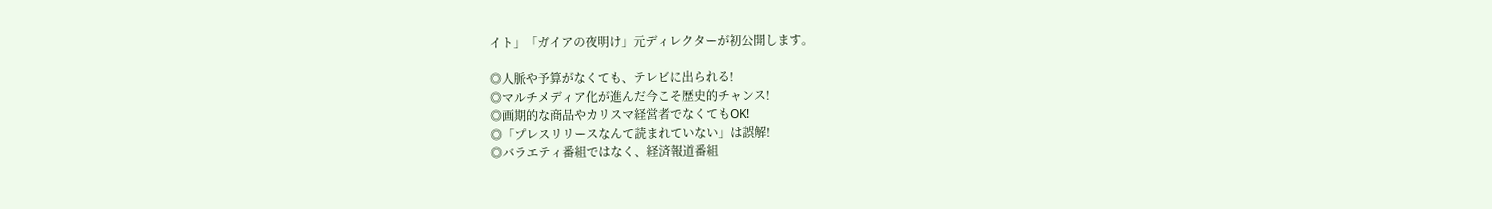イト」「ガイアの夜明け」元ディレクターが初公開します。

◎人脈や予算がなくても、テレビに出られる!
◎マルチメディア化が進んだ今こそ歴史的チャンス!
◎画期的な商品やカリスマ経営者でなくてもOK!
◎「プレスリリースなんて読まれていない」は誤解!
◎バラエティ番組ではなく、経済報道番組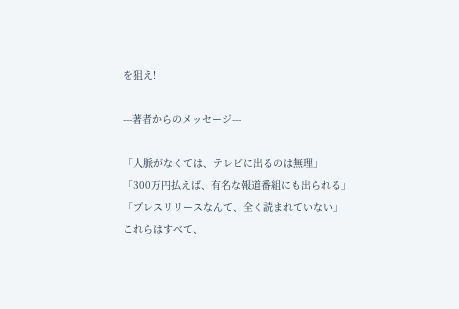を狙え!

---著者からのメッセージ---

「人脈がなくては、テレビに出るのは無理」
「300万円払えば、有名な報道番組にも出られる」
「プレスリリースなんて、全く読まれていない」
これらはすべて、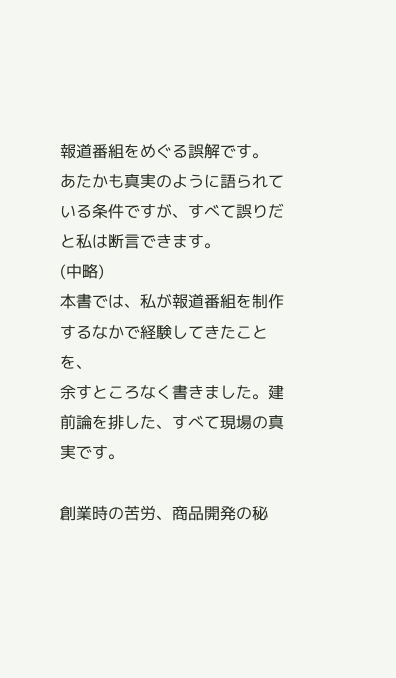報道番組をめぐる誤解です。
あたかも真実のように語られている条件ですが、すべて誤りだと私は断言できます。
(中略)
本書では、私が報道番組を制作するなかで経験してきたことを、
余すところなく書きました。建前論を排した、すべて現場の真実です。

創業時の苦労、商品開発の秘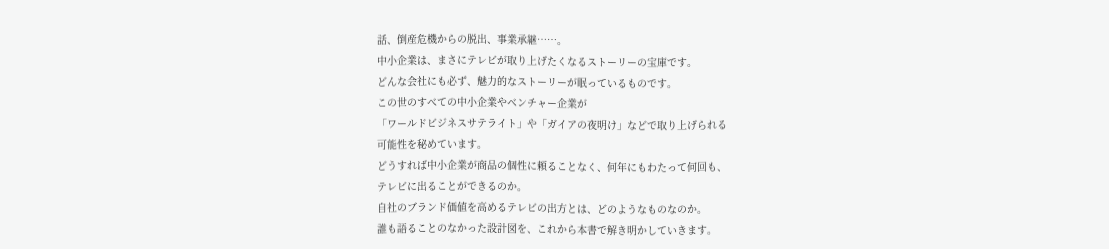話、倒産危機からの脱出、事業承継……。
中小企業は、まさにテレビが取り上げたくなるストーリーの宝庫です。
どんな会社にも必ず、魅力的なストーリーが眠っているものです。
この世のすべての中小企業やベンチャー企業が
「ワールドビジネスサテライト」や「ガイアの夜明け」などで取り上げられる
可能性を秘めています。
どうすれば中小企業が商品の個性に頼ることなく、何年にもわたって何回も、
テレビに出ることができるのか。
自社のブランド価値を高めるテレビの出方とは、どのようなものなのか。
誰も語ることのなかった設計図を、これから本書で解き明かしていきます。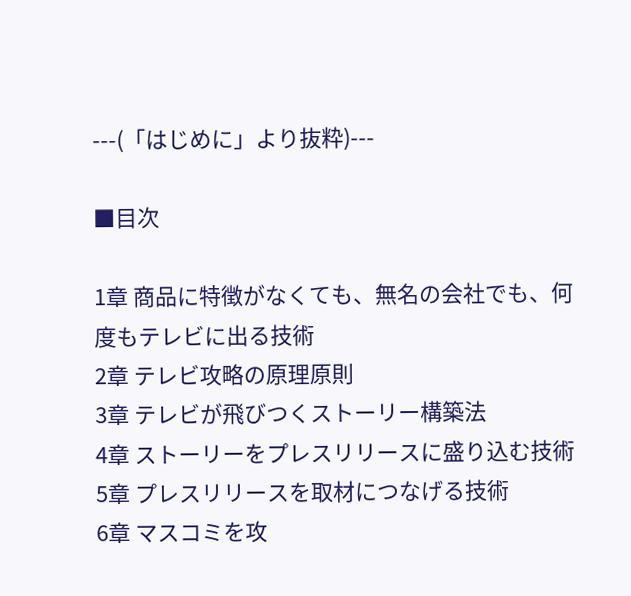---(「はじめに」より抜粋)---

■目次

1章 商品に特徴がなくても、無名の会社でも、何度もテレビに出る技術
2章 テレビ攻略の原理原則
3章 テレビが飛びつくストーリー構築法
4章 ストーリーをプレスリリースに盛り込む技術
5章 プレスリリースを取材につなげる技術
6章 マスコミを攻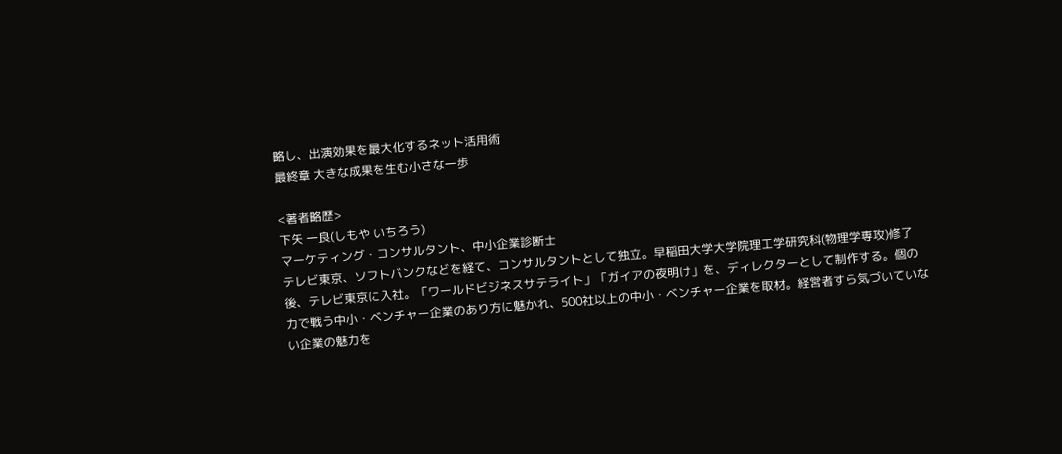略し、出演効果を最大化するネット活用術
最終章 大きな成果を生む小さな一歩

<著者略歴>
下矢 一良(しもや いちろう)
マーケティング・コンサルタント、中小企業診断士
テレビ東京、ソフトバンクなどを経て、コンサルタントとして独立。早稲田大学大学院理工学研究科(物理学専攻)修了後、テレビ東京に入社。「ワールドビジネスサテライト」「ガイアの夜明け」を、ディレクターとして制作する。個の力で戦う中小・ベンチャー企業のあり方に魅かれ、500社以上の中小・ベンチャー企業を取材。経営者すら気づいていない企業の魅力を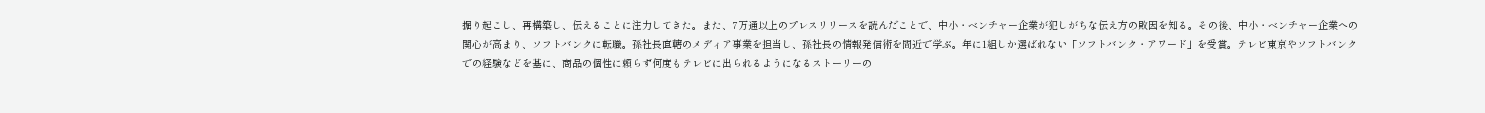掘り起こし、再構築し、伝えることに注力してきた。また、7万通以上のプレスリリースを読んだことで、中小・ベンチャー企業が犯しがちな伝え方の敗因を知る。その後、中小・ベンチャー企業への関心が高まり、ソフトバンクに転職。孫社長直轄のメディア事業を担当し、孫社長の情報発信術を間近で学ぶ。年に1組しか選ばれない「ソフトバンク・アワード」を受賞。テレビ東京やソフトバンクでの経験などを基に、商品の個性に頼らず何度もテレビに出られるようになるストーリーの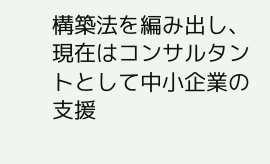構築法を編み出し、現在はコンサルタントとして中小企業の支援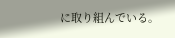に取り組んでいる。